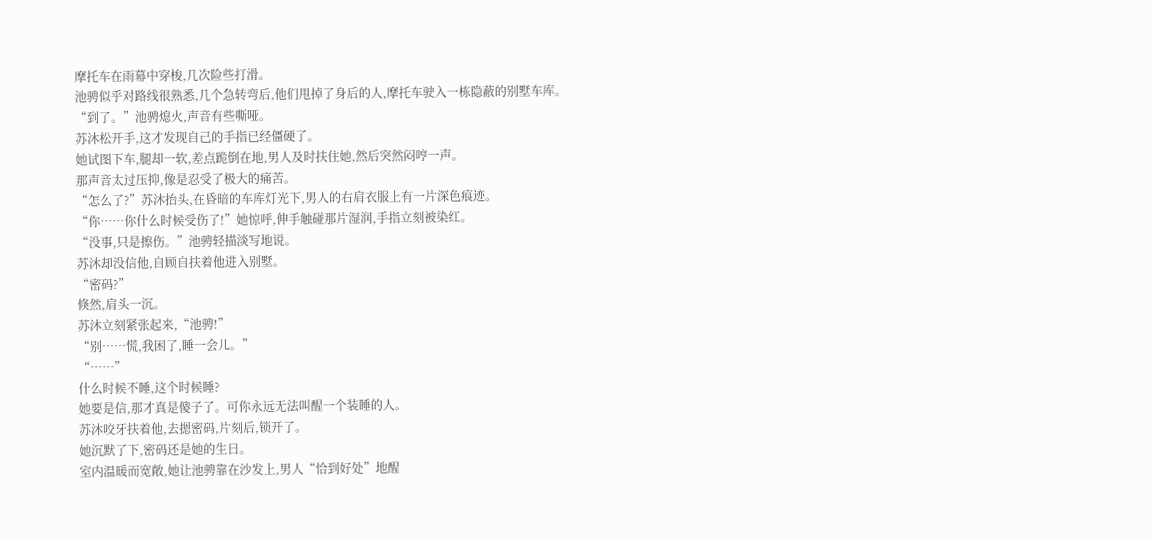摩托车在雨幕中穿梭,几次险些打滑。
池骋似乎对路线很熟悉,几个急转弯后,他们甩掉了身后的人,摩托车驶入一栋隐蔽的别墅车库。
“到了。”池骋熄火,声音有些嘶哑。
苏沐松开手,这才发现自己的手指已经僵硬了。
她试图下车,腿却一软,差点跪倒在地,男人及时扶住她,然后突然闷哼一声。
那声音太过压抑,像是忍受了极大的痛苦。
“怎么了?”苏沐抬头,在昏暗的车库灯光下,男人的右肩衣服上有一片深色痕迹。
“你……你什么时候受伤了!”她惊呼,伸手触碰那片湿润,手指立刻被染红。
“没事,只是擦伤。”池骋轻描淡写地说。
苏沐却没信他,自顾自扶着他进入别墅。
“密码?”
倏然,肩头一沉。
苏沐立刻紧张起来,“池骋!”
“别……慌,我困了,睡一会儿。”
“……”
什么时候不睡,这个时候睡?
她要是信,那才真是傻子了。可你永远无法叫醒一个装睡的人。
苏沐咬牙扶着他,去摁密码,片刻后,锁开了。
她沉默了下,密码还是她的生日。
室内温暖而宽敞,她让池骋靠在沙发上,男人“恰到好处”地醒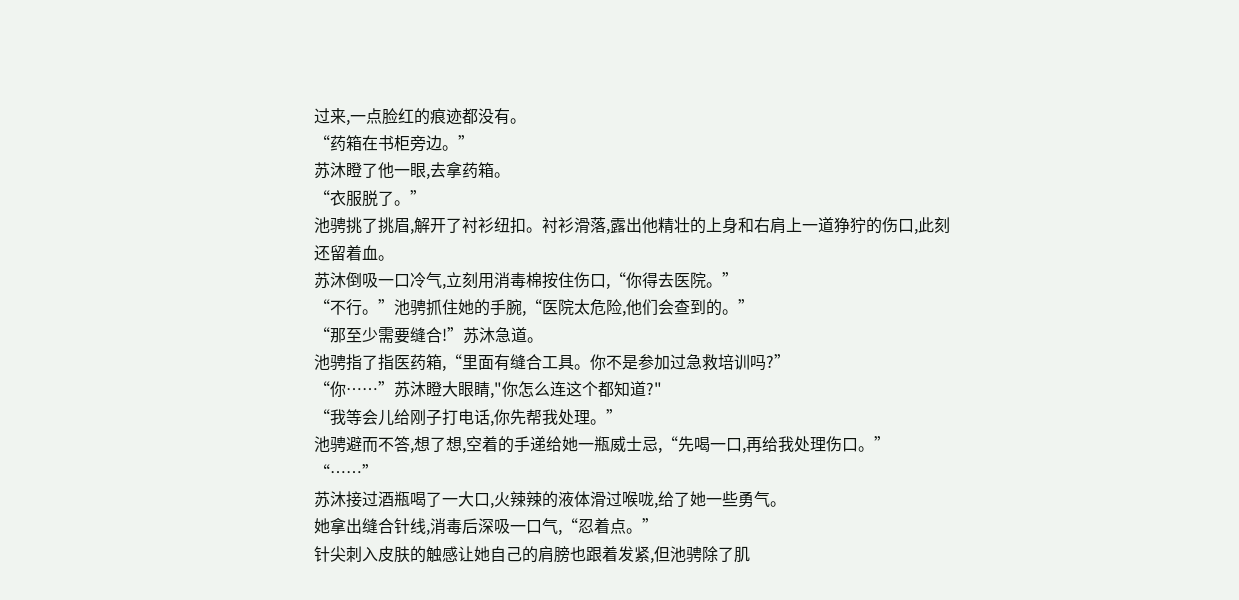过来,一点脸红的痕迹都没有。
“药箱在书柜旁边。”
苏沐瞪了他一眼,去拿药箱。
“衣服脱了。”
池骋挑了挑眉,解开了衬衫纽扣。衬衫滑落,露出他精壮的上身和右肩上一道狰狞的伤口,此刻还留着血。
苏沐倒吸一口冷气,立刻用消毒棉按住伤口,“你得去医院。”
“不行。”池骋抓住她的手腕,“医院太危险,他们会查到的。”
“那至少需要缝合!”苏沐急道。
池骋指了指医药箱,“里面有缝合工具。你不是参加过急救培训吗?”
“你……”苏沐瞪大眼睛,"你怎么连这个都知道?"
“我等会儿给刚子打电话,你先帮我处理。”
池骋避而不答,想了想,空着的手递给她一瓶威士忌,“先喝一口,再给我处理伤口。”
“……”
苏沐接过酒瓶喝了一大口,火辣辣的液体滑过喉咙,给了她一些勇气。
她拿出缝合针线,消毒后深吸一口气,“忍着点。”
针尖刺入皮肤的触感让她自己的肩膀也跟着发紧,但池骋除了肌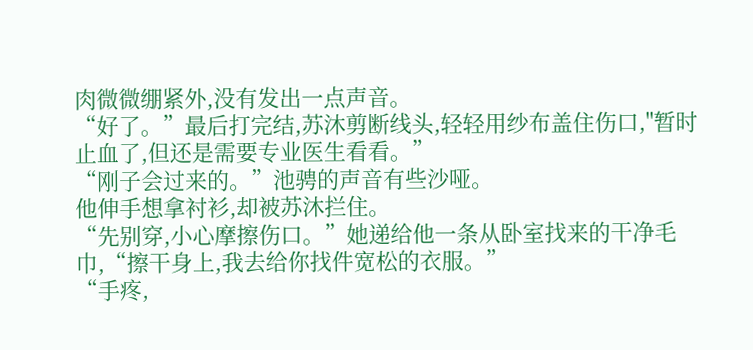肉微微绷紧外,没有发出一点声音。
“好了。”最后打完结,苏沐剪断线头,轻轻用纱布盖住伤口,"暂时止血了,但还是需要专业医生看看。”
“刚子会过来的。”池骋的声音有些沙哑。
他伸手想拿衬衫,却被苏沐拦住。
“先别穿,小心摩擦伤口。”她递给他一条从卧室找来的干净毛巾,“擦干身上,我去给你找件宽松的衣服。”
“手疼,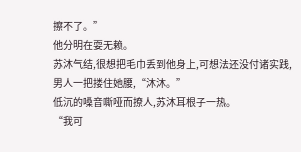擦不了。”
他分明在耍无赖。
苏沐气结,很想把毛巾丢到他身上,可想法还没付诸实践,男人一把搂住她腰,“沐沐。”
低沉的嗓音嘶哑而撩人,苏沐耳根子一热。
“我可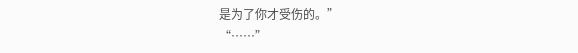是为了你才受伤的。”
“……”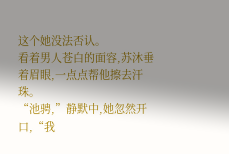这个她没法否认。
看着男人苍白的面容,苏沐垂着眉眼,一点点帮他擦去汗珠。
“池骋,”静默中,她忽然开口,“我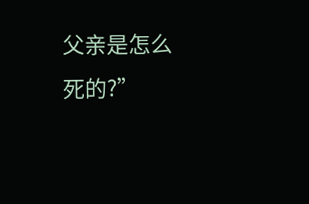父亲是怎么死的?”